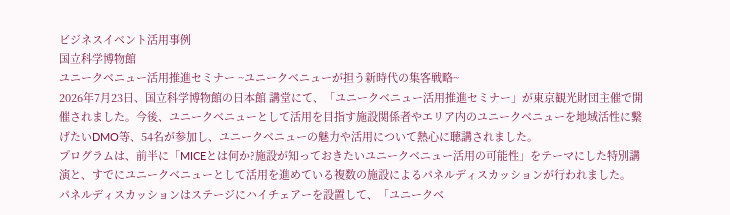ビジネスイベント活用事例
国立科学博物館
ユニークベニュー活用推進セミナー ~ユニークベニューが担う新時代の集客戦略~
2026年7月23日、国立科学博物館の日本館 講堂にて、「ユニークベニュー活用推進セミナー」が東京観光財団主催で開催されました。今後、ユニークベニューとして活用を目指す施設関係者やエリア内のユニークベニューを地域活性に繋げたいDMO等、54名が参加し、ユニークベニューの魅力や活用について熱心に聴講されました。
プログラムは、前半に「MICEとは何か?施設が知っておきたいユニークベニュー活用の可能性」をテーマにした特別講演と、すでにユニークベニューとして活用を進めている複数の施設によるパネルディスカッションが行われました。
パネルディスカッションはステージにハイチェアーを設置して、「ユニークベ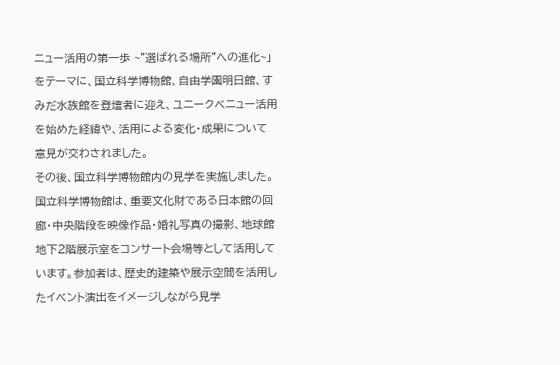ニュー活用の第一歩 ~"選ばれる場所"への進化~」をテーマに、国立科学博物館、自由学園明日館、すみだ水族館を登壇者に迎え、ユニークベニュー活用を始めた経緯や、活用による変化・成果について意見が交わされました。
その後、国立科学博物館内の見学を実施しました。国立科学博物館は、重要文化財である日本館の回廊・中央階段を映像作品・婚礼写真の撮影、地球館地下2階展示室をコンサート会場等として活用しています。参加者は、歴史的建築や展示空間を活用したイベント演出をイメージしながら見学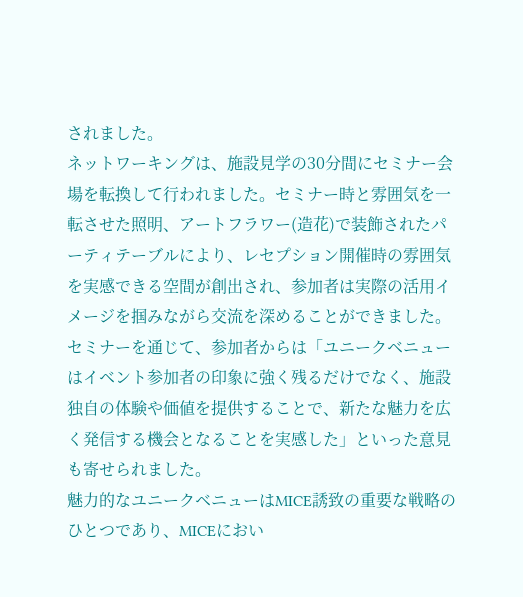されました。
ネットワーキングは、施設見学の30分間にセミナー会場を転換して行われました。セミナー時と雰囲気を一転させた照明、アートフラワー(造花)で装飾されたパーティテーブルにより、レセプション開催時の雰囲気を実感できる空間が創出され、参加者は実際の活用イメージを掴みながら交流を深めることができました。
セミナーを通じて、参加者からは「ユニークベニューはイベント参加者の印象に強く残るだけでなく、施設独自の体験や価値を提供することで、新たな魅力を広く発信する機会となることを実感した」といった意見も寄せられました。
魅力的なユニークベニューはMICE誘致の重要な戦略のひとつであり、MICEにおい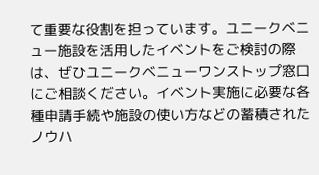て重要な役割を担っています。ユニークベニュー施設を活用したイベントをご検討の際は、ぜひユニークベニューワンストップ窓口にご相談ください。イベント実施に必要な各種申請手続や施設の使い方などの蓄積されたノウハ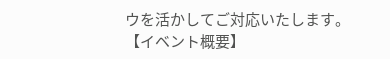ウを活かしてご対応いたします。
【イベント概要】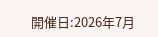開催日:2026年7月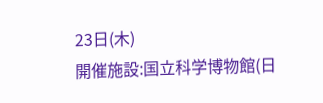23日(木)
開催施設:国立科学博物館(日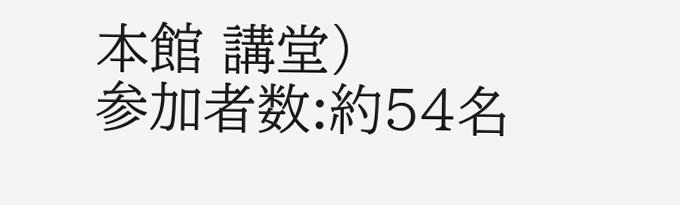本館 講堂)
参加者数:約54名